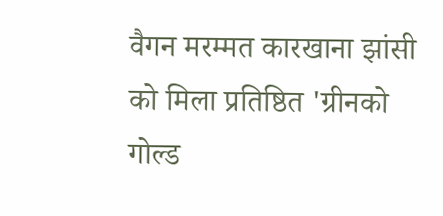वैगन मरम्मत कारखाना झांसी को मिला प्रतिष्ठित 'ग्रीनको गोल्ड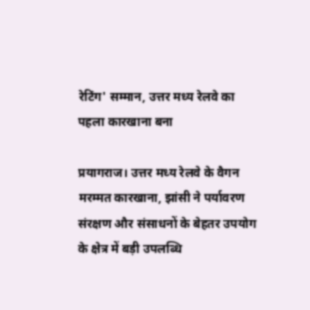रेटिंग' सम्मान, उत्तर मध्य रेलवे का पहला कारखाना बना

प्रयागराज। उत्तर मध्य रेलवे के वैगन मरम्मत कारखाना, झांसी ने पर्यावरण संरक्षण और संसाधनों के बेहतर उपयोग के क्षेत्र में बड़ी उपलब्धि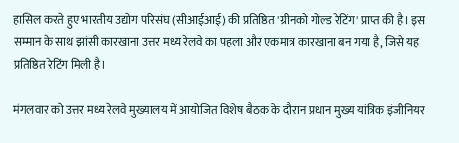हासिल करते हुए भारतीय उद्योग परिसंघ (सीआईआई) की प्रतिष्ठित 'ग्रीनको गोल्ड रेटिंग' प्राप्त की है। इस सम्मान के साथ झांसी कारखाना उत्तर मध्य रेलवे का पहला और एकमात्र कारखाना बन गया है, जिसे यह प्रतिष्ठित रेटिंग मिली है।

मंगलवार को उत्तर मध्य रेलवे मुख्यालय में आयोजित विशेष बैठक के दौरान प्रधान मुख्य यांत्रिक इंजीनियर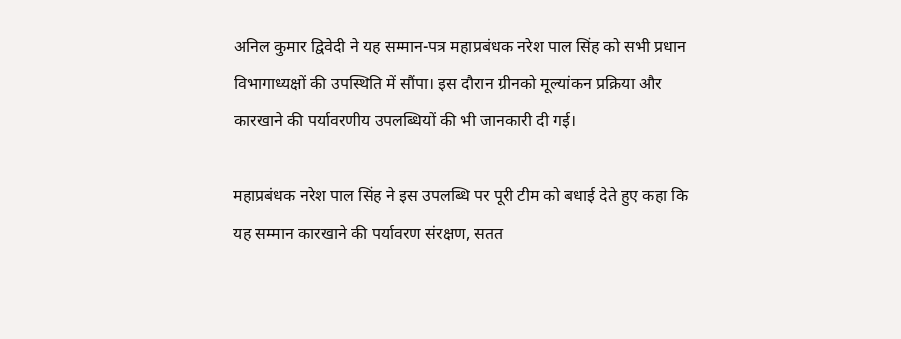अनिल कुमार द्विवेदी ने यह सम्मान-पत्र महाप्रबंधक नरेश पाल सिंह को सभी प्रधान विभागाध्यक्षों की उपस्थिति में सौंपा। इस दौरान ग्रीनको मूल्यांकन प्रक्रिया और कारखाने की पर्यावरणीय उपलब्धियों की भी जानकारी दी गई।

महाप्रबंधक नरेश पाल सिंह ने इस उपलब्धि पर पूरी टीम को बधाई देते हुए कहा कि यह सम्मान कारखाने की पर्यावरण संरक्षण, सतत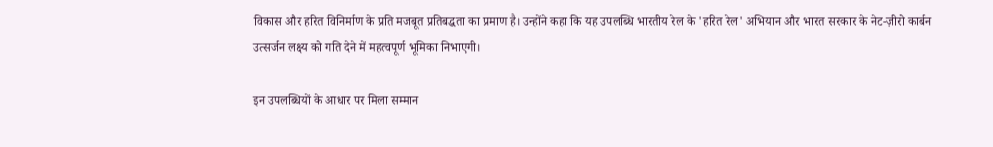विकास और हरित विनिर्माण के प्रति मजबूत प्रतिबद्धता का प्रमाण है। उन्होंने कहा कि यह उपलब्धि भारतीय रेल के 'हरित रेल' अभियान और भारत सरकार के नेट-ज़ीरो कार्बन उत्सर्जन लक्ष्य को गति देने में महत्वपूर्ण भूमिका निभाएगी।

इन उपलब्धियों के आधार पर मिला सम्मान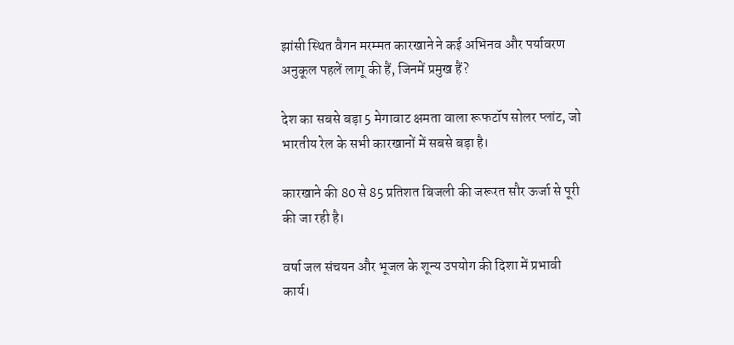झांसी स्थित वैगन मरम्मत कारखाने ने कई अभिनव और पर्यावरण अनुकूल पहलें लागू की हैं, जिनमें प्रमुख हैं?

देश का सबसे बड़ा 5 मेगावाट क्षमता वाला रूफटॉप सोलर प्लांट, जो भारतीय रेल के सभी कारखानों में सबसे बड़ा है।

कारखाने की 80 से 85 प्रतिशत बिजली की जरूरत सौर ऊर्जा से पूरी की जा रही है।

वर्षा जल संचयन और भूजल के शून्य उपयोग की दिशा में प्रभावी कार्य।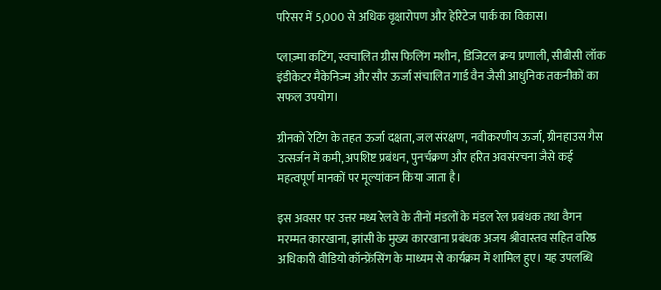परिसर में 5,000 से अधिक वृक्षारोपण और हेरिटेज पार्क का विकास।

प्लाज़्मा कटिंग, स्वचालित ग्रीस फिलिंग मशीन, डिजिटल क्रय प्रणाली, सीबीसी लॉक इंडीकेटर मैकेनिज्म और सौर ऊर्जा संचालित गार्ड वैन जैसी आधुनिक तकनीकों का सफल उपयोग।

ग्रीनको रेटिंग के तहत ऊर्जा दक्षता, जल संरक्षण, नवीकरणीय ऊर्जा, ग्रीनहाउस गैस उत्सर्जन में कमी, अपशिष्ट प्रबंधन, पुनर्चक्रण और हरित अवसंरचना जैसे कई महत्वपूर्ण मानकों पर मूल्यांकन किया जाता है।

इस अवसर पर उत्तर मध्य रेलवे के तीनों मंडलों के मंडल रेल प्रबंधक तथा वैगन मरम्मत कारखाना, झांसी के मुख्य कारखाना प्रबंधक अजय श्रीवास्तव सहित वरिष्ठ अधिकारी वीडियो कॉन्फ्रेंसिंग के माध्यम से कार्यक्रम में शामिल हुए। यह उपलब्धि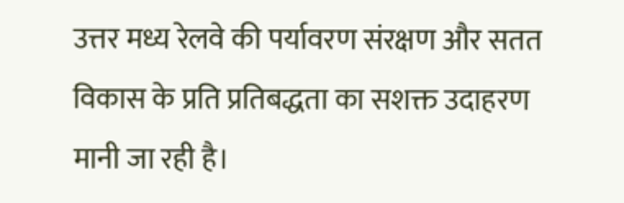उत्तर मध्य रेलवे की पर्यावरण संरक्षण और सतत विकास के प्रति प्रतिबद्धता का सशक्त उदाहरण मानी जा रही है।